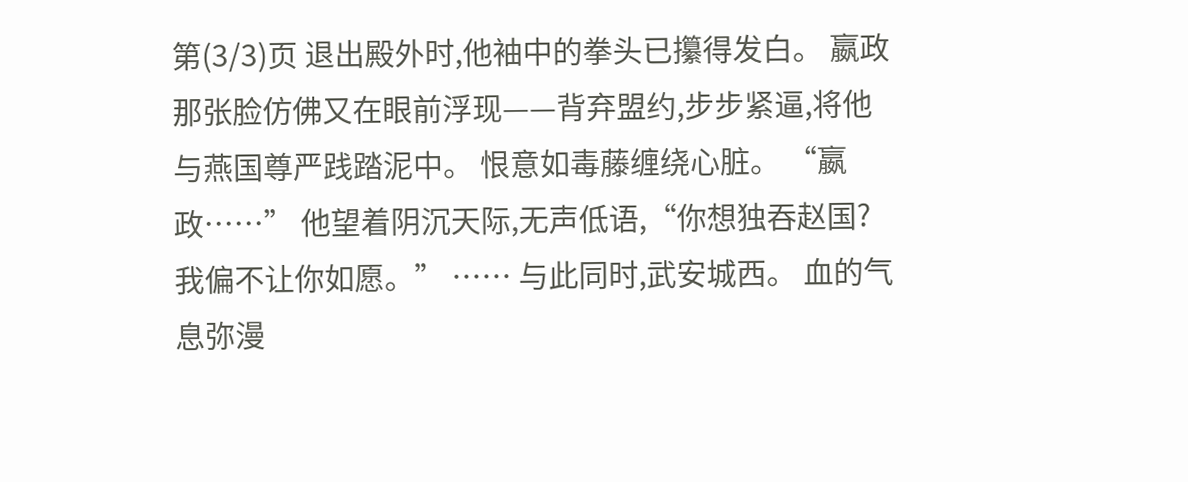第(3/3)页 退出殿外时,他袖中的拳头已攥得发白。 嬴政那张脸仿佛又在眼前浮现——背弃盟约,步步紧逼,将他与燕国尊严践踏泥中。 恨意如毒藤缠绕心脏。 “嬴政……” 他望着阴沉天际,无声低语,“你想独吞赵国?我偏不让你如愿。” …… 与此同时,武安城西。 血的气息弥漫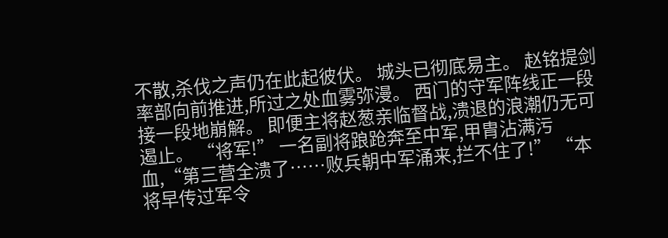不散,杀伐之声仍在此起彼伏。 城头已彻底易主。 赵铭提剑率部向前推进,所过之处血雾弥漫。 西门的守军阵线正一段接一段地崩解。 即便主将赵葱亲临督战,溃退的浪潮仍无可遏止。 “将军!” 一名副将踉跄奔至中军,甲胄沾满污血,“第三营全溃了……败兵朝中军涌来,拦不住了!” “本将早传过军令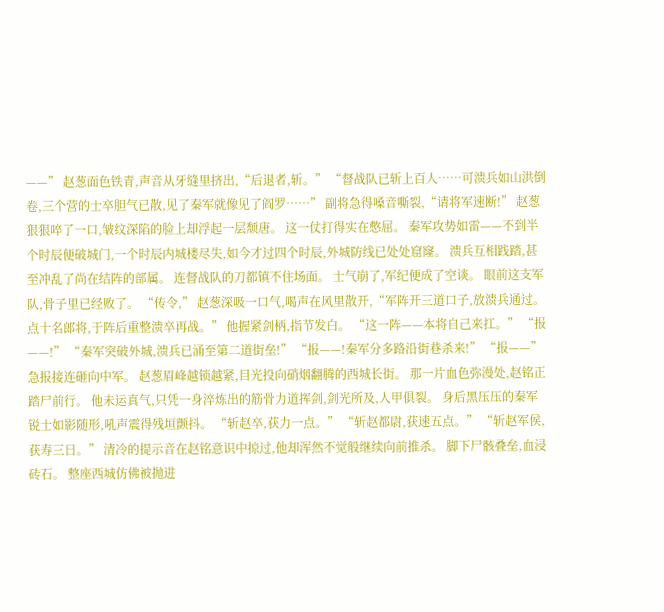——” 赵葱面色铁青,声音从牙缝里挤出,“后退者,斩。” “督战队已斩上百人……可溃兵如山洪倒卷,三个营的士卒胆气已散,见了秦军就像见了阎罗……” 副将急得嗓音嘶裂,“请将军速断!” 赵葱狠狠啐了一口,皱纹深陷的脸上却浮起一层颓唐。 这一仗打得实在憋屈。 秦军攻势如雷——不到半个时辰便破城门,一个时辰内城楼尽失,如今才过四个时辰,外城防线已处处窟窿。 溃兵互相践踏,甚至冲乱了尚在结阵的部属。 连督战队的刀都镇不住场面。 士气崩了,军纪便成了空谈。 眼前这支军队,骨子里已经败了。 “传令,” 赵葱深吸一口气,喝声在风里散开,“军阵开三道口子,放溃兵通过。 点十名郎将,于阵后重整溃卒再战。” 他握紧剑柄,指节发白。 “这一阵——本将自己来扛。” “报——!” “秦军突破外城,溃兵已涌至第二道街垒!” “报——!秦军分多路沿街巷杀来!” “报——” 急报接连砸向中军。 赵葱眉峰越锁越紧,目光投向硝烟翻腾的西城长街。 那一片血色弥漫处,赵铭正踏尸前行。 他未运真气,只凭一身淬炼出的筋骨力道挥剑,剑光所及,人甲俱裂。 身后黑压压的秦军锐士如影随形,吼声震得残垣颤抖。 “斩赵卒,获力一点。” “斩赵都尉,获速五点。” “斩赵军侯,获寿三日。” 清冷的提示音在赵铭意识中掠过,他却浑然不觉般继续向前推杀。 脚下尸骸叠垒,血浸砖石。 整座西城仿佛被抛进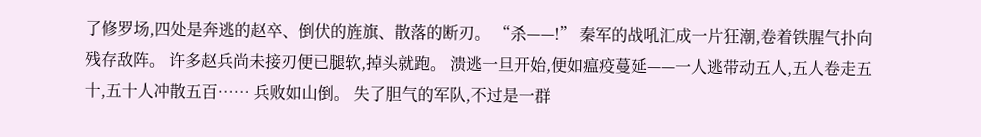了修罗场,四处是奔逃的赵卒、倒伏的旌旗、散落的断刃。 “杀——!” 秦军的战吼汇成一片狂潮,卷着铁腥气扑向残存敌阵。 许多赵兵尚未接刃便已腿软,掉头就跑。 溃逃一旦开始,便如瘟疫蔓延——一人逃带动五人,五人卷走五十,五十人冲散五百…… 兵败如山倒。 失了胆气的军队,不过是一群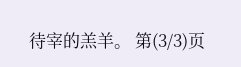待宰的羔羊。 第(3/3)页